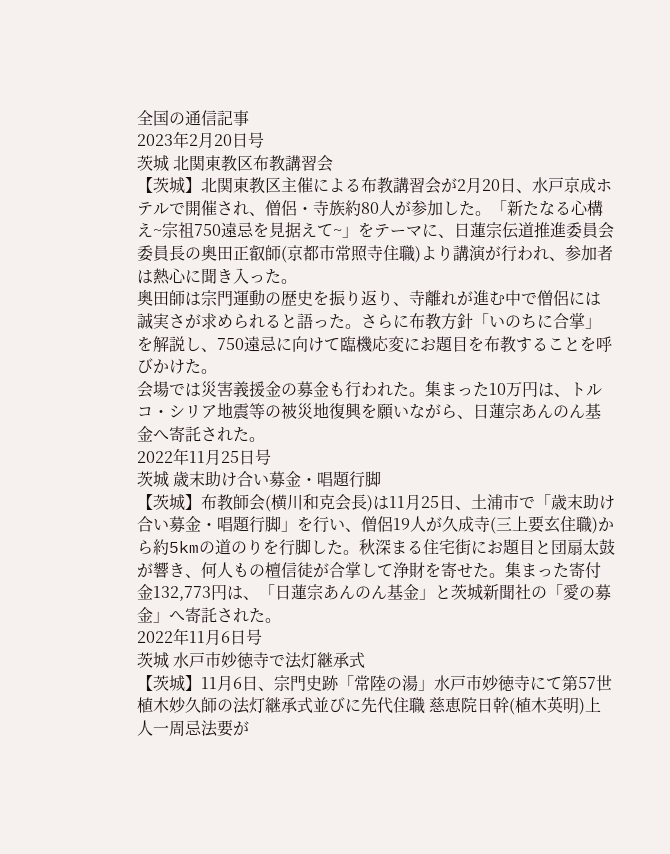全国の通信記事
2023年2月20日号
茨城 北関東教区布教講習会
【茨城】北関東教区主催による布教講習会が2月20日、水戸京成ホテルで開催され、僧侶・寺族約80人が参加した。「新たなる心構え~宗祖750遠忌を見据えて~」をテーマに、日蓮宗伝道推進委員会委員長の奥田正叡師(京都市常照寺住職)より講演が行われ、参加者は熱心に聞き入った。
奥田師は宗門運動の歴史を振り返り、寺離れが進む中で僧侶には誠実さが求められると語った。さらに布教方針「いのちに合掌」を解説し、750遠忌に向けて臨機応変にお題目を布教することを呼びかけた。
会場では災害義援金の募金も行われた。集まった10万円は、トルコ・シリア地震等の被災地復興を願いながら、日蓮宗あんのん基金へ寄託された。
2022年11月25日号
茨城 歳末助け合い募金・唱題行脚
【茨城】布教師会(横川和克会長)は11月25日、土浦市で「歳末助け合い募金・唱題行脚」を行い、僧侶19人が久成寺(三上要玄住職)から約5kmの道のりを行脚した。秋深まる住宅街にお題目と団扇太鼓が響き、何人もの檀信徒が合掌して浄財を寄せた。集まった寄付金132,773円は、「日蓮宗あんのん基金」と茨城新聞社の「愛の募金」へ寄託された。
2022年11月6日号
茨城 水戸市妙徳寺で法灯継承式
【茨城】11月6日、宗門史跡「常陸の湯」水戸市妙徳寺にて第57世植木妙久師の法灯継承式並びに先代住職 慈恵院日幹(植木英明)上人一周忌法要が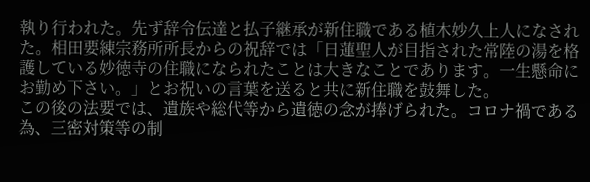執り行われた。先ず辞令伝達と払子継承が新住職である植木妙久上人になされた。相田要練宗務所所長からの祝辞では「日蓮聖人が目指された常陸の湯を格護している妙徳寺の住職になられたことは大きなことであります。一生懸命にお勤め下さい。」とお祝いの言葉を送ると共に新住職を鼓舞した。
この後の法要では、遺族や総代等から遺徳の念が捧げられた。コロナ禍である為、三密対策等の制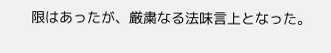限はあったが、厳粛なる法味言上となった。